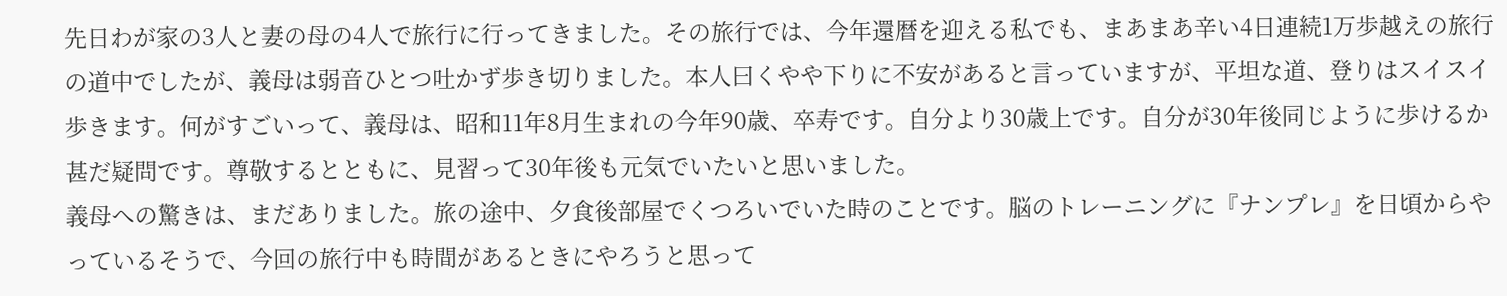先日わが家の3人と妻の母の4人で旅行に行ってきました。その旅行では、今年還暦を迎える私でも、まあまあ辛い4日連続1万歩越えの旅行の道中でしたが、義母は弱音ひとつ吐かず歩き切りました。本人曰くやや下りに不安があると言っていますが、平坦な道、登りはスイスイ歩きます。何がすごいって、義母は、昭和11年8月生まれの今年90歳、卒寿です。自分より30歳上です。自分が30年後同じように歩けるか甚だ疑問です。尊敬するとともに、見習って30年後も元気でいたいと思いました。
義母への驚きは、まだありました。旅の途中、夕食後部屋でくつろいでいた時のことです。脳のトレーニングに『ナンプレ』を日頃からやっているそうで、今回の旅行中も時間があるときにやろうと思って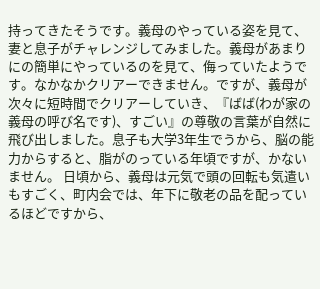持ってきたそうです。義母のやっている姿を見て、妻と息子がチャレンジしてみました。義母があまりにの簡単にやっているのを見て、侮っていたようです。なかなかクリアーできません。ですが、義母が次々に短時間でクリアーしていき、『ばば(わが家の義母の呼び名です)、すごい』の尊敬の言葉が自然に飛び出しました。息子も大学3年生でうから、脳の能力からすると、脂がのっている年頃ですが、かないません。 日頃から、義母は元気で頭の回転も気遣いもすごく、町内会では、年下に敬老の品を配っているほどですから、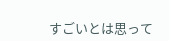すごいとは思って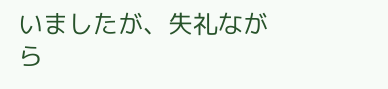いましたが、失礼ながら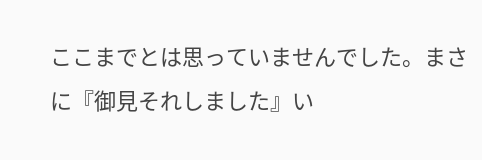ここまでとは思っていませんでした。まさに『御見それしました』い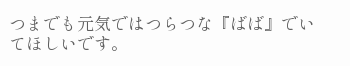つまでも元気ではつらつな『ばば』でいてほしいです。